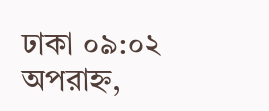ঢাকা ০৯:০২ অপরাহ্ন,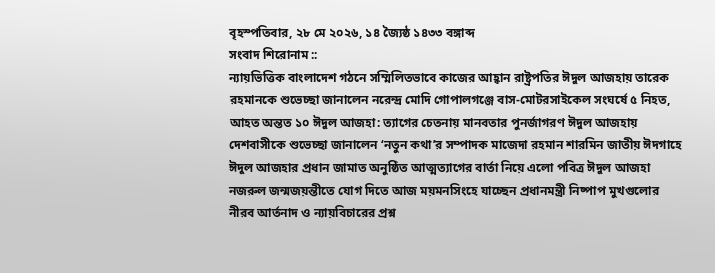বৃহস্পতিবার, ২৮ মে ২০২৬, ১৪ জ্যৈষ্ঠ ১৪৩৩ বঙ্গাব্দ
সংবাদ শিরোনাম ::
ন্যায়ভিত্তিক বাংলাদেশ গঠনে সম্মিলিতভাবে কাজের আহ্বান রাষ্ট্রপতির ঈদুল আজহায় তারেক রহমানকে শুভেচ্ছা জানালেন নরেন্দ্র মোদি গোপালগঞ্জে বাস-মোটরসাইকেল সংঘর্ষে ৫ নিহত, আহত অন্তত ১০ ঈদুল আজহা: ত্যাগের চেতনায় মানবতার পুনর্জাগরণ ঈদুল আজহায় দেশবাসীকে শুভেচ্ছা জানালেন ‘নতুন কথা’র সম্পাদক মাজেদা রহমান শারমিন জাতীয় ঈদগাহে ঈদুল আজহার প্রধান জামাত অনুষ্ঠিত আত্মত্যাগের বার্তা নিয়ে এলো পবিত্র ঈদুল আজহা নজরুল জন্মজয়ন্তীতে যোগ দিতে আজ ময়মনসিংহে যাচ্ছেন প্রধানমন্ত্রী নিষ্পাপ মুখগুলোর নীরব আর্তনাদ ও ন্যায়বিচারের প্রশ্ন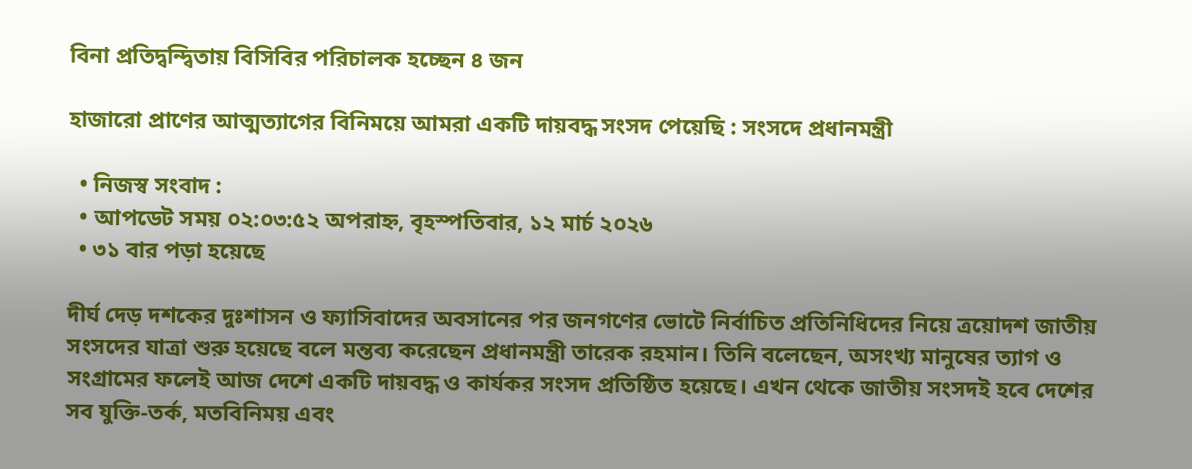বিনা প্রতিদ্বন্দ্বিতায় বিসিবির পরিচালক হচ্ছেন ৪ জন

হাজারো প্রাণের আত্মত্যাগের বিনিময়ে আমরা একটি দায়বদ্ধ সংসদ পেয়েছি : সংসদে প্রধানমন্ত্রী

  • নিজস্ব সংবাদ :
  • আপডেট সময় ০২:০৩:৫২ অপরাহ্ন, বৃহস্পতিবার, ১২ মার্চ ২০২৬
  • ৩১ বার পড়া হয়েছে

দীর্ঘ দেড় দশকের দুঃশাসন ও ফ্যাসিবাদের অবসানের পর জনগণের ভোটে নির্বাচিত প্রতিনিধিদের নিয়ে ত্রয়োদশ জাতীয় সংসদের যাত্রা শুরু হয়েছে বলে মন্তব্য করেছেন প্রধানমন্ত্রী তারেক রহমান। তিনি বলেছেন, অসংখ্য মানুষের ত্যাগ ও সংগ্রামের ফলেই আজ দেশে একটি দায়বদ্ধ ও কার্যকর সংসদ প্রতিষ্ঠিত হয়েছে। এখন থেকে জাতীয় সংসদই হবে দেশের সব যুক্তি-তর্ক, মতবিনিময় এবং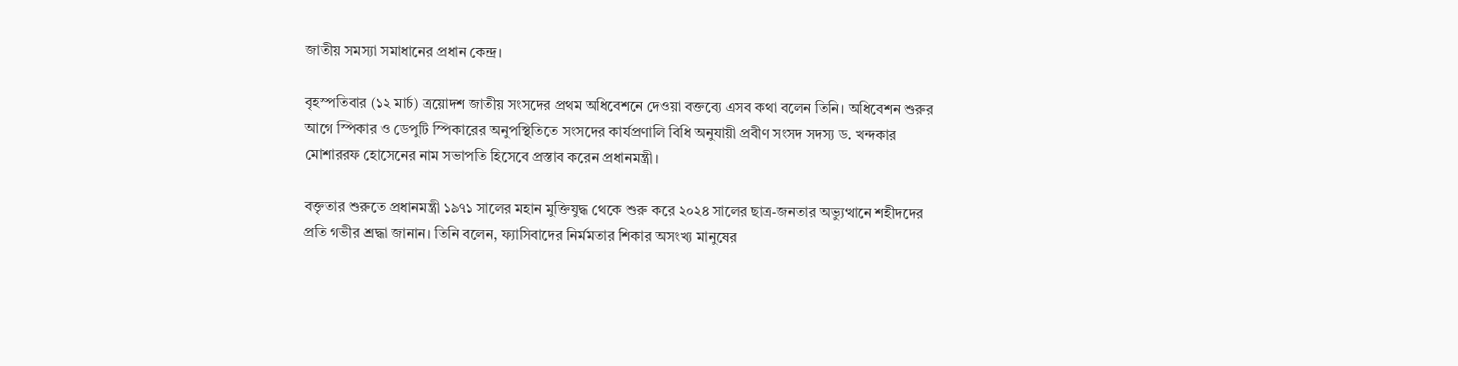জাতীয় সমস্যা সমাধানের প্রধান কেন্দ্র।

বৃহস্পতিবার (১২ মার্চ) ত্রয়োদশ জাতীয় সংসদের প্রথম অধিবেশনে দেওয়া বক্তব্যে এসব কথা বলেন তিনি। অধিবেশন শুরুর আগে স্পিকার ও ডেপুটি স্পিকারের অনুপস্থিতিতে সংসদের কার্যপ্রণালি বিধি অনুযায়ী প্রবীণ সংসদ সদস্য ড. খন্দকার মোশাররফ হোসেনের নাম সভাপতি হিসেবে প্রস্তাব করেন প্রধানমন্ত্রী।

বক্তৃতার শুরুতে প্রধানমন্ত্রী ১৯৭১ সালের মহান মুক্তিযুদ্ধ থেকে শুরু করে ২০২৪ সালের ছাত্র-জনতার অভ্যুত্থানে শহীদদের প্রতি গভীর শ্রদ্ধা জানান। তিনি বলেন, ফ্যাসিবাদের নির্মমতার শিকার অসংখ্য মানুষের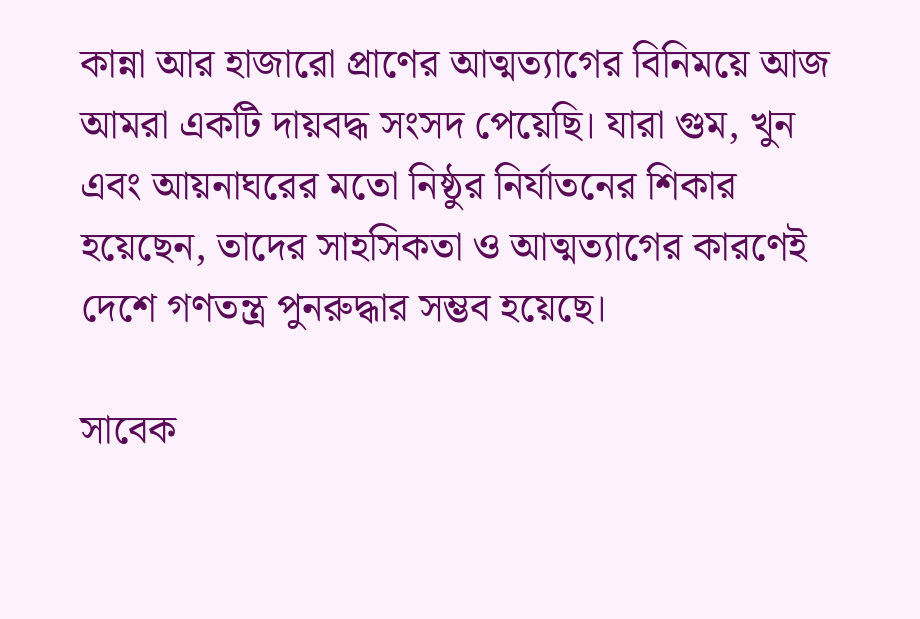কান্না আর হাজারো প্রাণের আত্মত্যাগের বিনিময়ে আজ আমরা একটি দায়বদ্ধ সংসদ পেয়েছি। যারা গুম, খুন এবং আয়নাঘরের মতো নিষ্ঠুর নির্যাতনের শিকার হয়েছেন, তাদের সাহসিকতা ও আত্মত্যাগের কারণেই দেশে গণতন্ত্র পুনরুদ্ধার সম্ভব হয়েছে।

সাবেক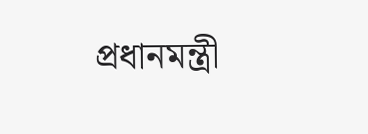প্রধানমন্ত্রী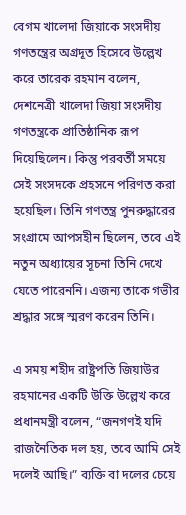বেগম খালেদা জিয়াকে সংসদীয় গণতন্ত্রের অগ্রদূত হিসেবে উল্লেখ করে তারেক রহমান বলেন, দেশনেত্রী খালেদা জিয়া সংসদীয় গণতন্ত্রকে প্রাতিষ্ঠানিক রূপ দিয়েছিলেন। কিন্তু পরবর্তী সময়ে সেই সংসদকে প্রহসনে পরিণত করা হয়েছিল। তিনি গণতন্ত্র পুনরুদ্ধারের সংগ্রামে আপসহীন ছিলেন, তবে এই নতুন অধ্যায়ের সূচনা তিনি দেখে যেতে পারেননি। এজন্য তাকে গভীর শ্রদ্ধার সঙ্গে স্মরণ করেন তিনি।

এ সময় শহীদ রাষ্ট্রপতি জিয়াউর রহমানের একটি উক্তি উল্লেখ করে প্রধানমন্ত্রী বলেন, “জনগণই যদি রাজনৈতিক দল হয়, তবে আমি সেই দলেই আছি।” ব্যক্তি বা দলের চেয়ে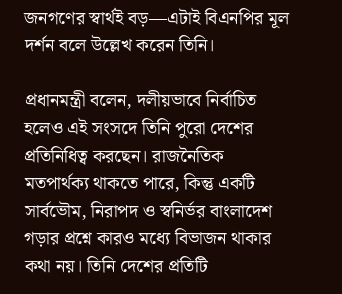জনগণের স্বার্থই বড়—এটাই বিএনপির মূল দর্শন বলে উল্লেখ করেন তিনি।

প্রধানমন্ত্রী বলেন, দলীয়ভাবে নির্বাচিত হলেও এই সংসদে তিনি পুরো দেশের প্রতিনিধিত্ব করছেন। রাজনৈতিক মতপার্থক্য থাকতে পারে, কিন্তু একটি সার্বভৌম, নিরাপদ ও স্বনির্ভর বাংলাদেশ গড়ার প্রশ্নে কারও মধ্যে বিভাজন থাকার কথা নয়। তিনি দেশের প্রতিটি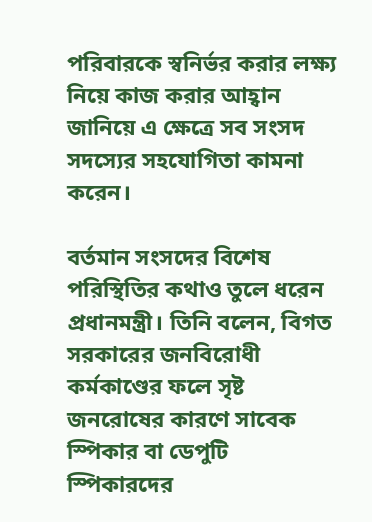পরিবারকে স্বনির্ভর করার লক্ষ্য নিয়ে কাজ করার আহ্বান জানিয়ে এ ক্ষেত্রে সব সংসদ সদস্যের সহযোগিতা কামনা করেন।

বর্তমান সংসদের বিশেষ পরিস্থিতির কথাও তুলে ধরেন প্রধানমন্ত্রী। তিনি বলেন, বিগত সরকারের জনবিরোধী কর্মকাণ্ডের ফলে সৃষ্ট জনরোষের কারণে সাবেক স্পিকার বা ডেপুটি স্পিকারদের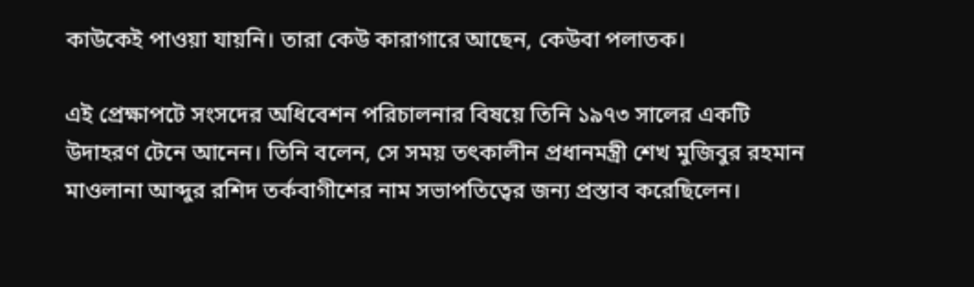কাউকেই পাওয়া যায়নি। তারা কেউ কারাগারে আছেন, কেউবা পলাতক।

এই প্রেক্ষাপটে সংসদের অধিবেশন পরিচালনার বিষয়ে তিনি ১৯৭৩ সালের একটি উদাহরণ টেনে আনেন। তিনি বলেন, সে সময় তৎকালীন প্রধানমন্ত্রী শেখ মুজিবুর রহমান মাওলানা আব্দুর রশিদ তর্কবাগীশের নাম সভাপতিত্বের জন্য প্রস্তাব করেছিলেন।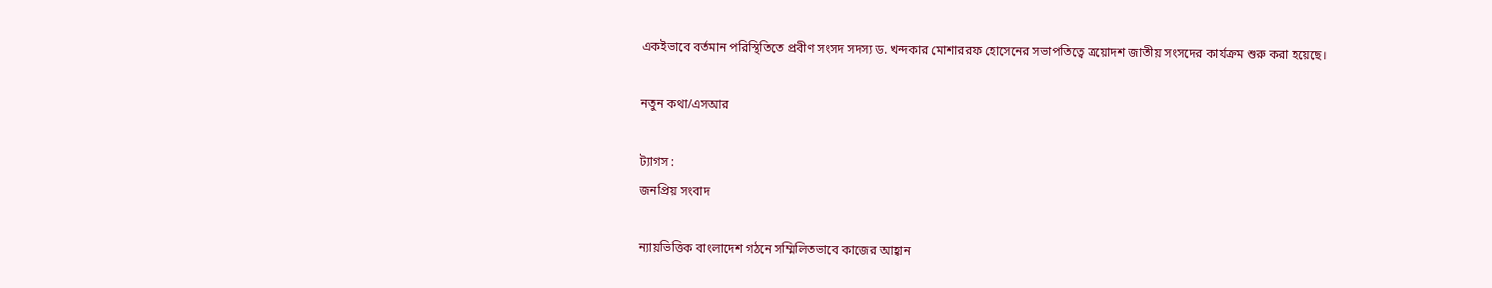একইভাবে বর্তমান পরিস্থিতিতে প্রবীণ সংসদ সদস্য ড. খন্দকার মোশাররফ হোসেনের সভাপতিত্বে ত্রয়োদশ জাতীয় সংসদের কার্যক্রম শুরু করা হয়েছে।

নতুন কথা/এসআর

ট্যাগস :
জনপ্রিয় সংবাদ

ন্যায়ভিত্তিক বাংলাদেশ গঠনে সম্মিলিতভাবে কাজের আহ্বান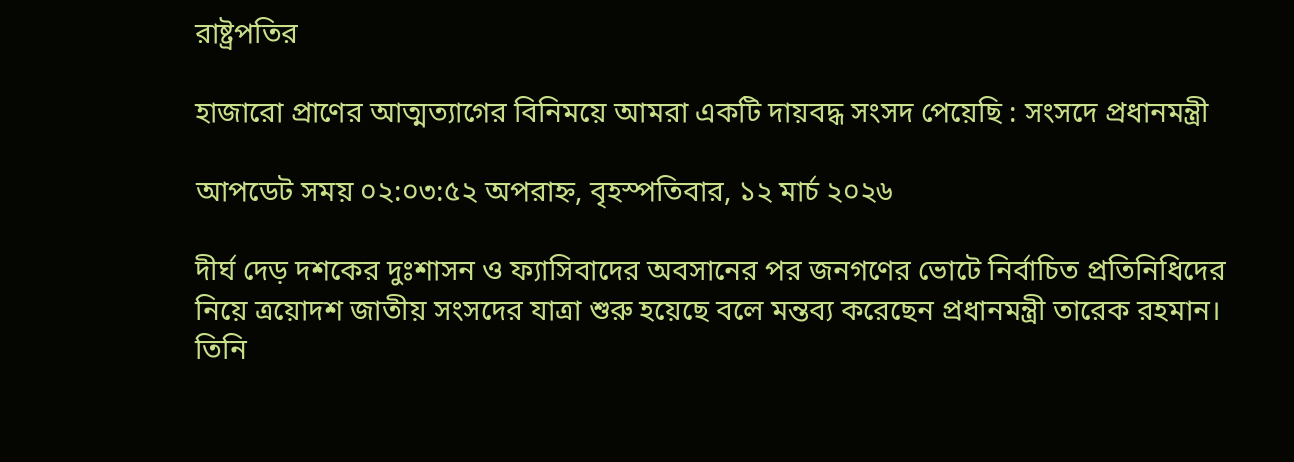রাষ্ট্রপতির

হাজারো প্রাণের আত্মত্যাগের বিনিময়ে আমরা একটি দায়বদ্ধ সংসদ পেয়েছি : সংসদে প্রধানমন্ত্রী

আপডেট সময় ০২:০৩:৫২ অপরাহ্ন, বৃহস্পতিবার, ১২ মার্চ ২০২৬

দীর্ঘ দেড় দশকের দুঃশাসন ও ফ্যাসিবাদের অবসানের পর জনগণের ভোটে নির্বাচিত প্রতিনিধিদের নিয়ে ত্রয়োদশ জাতীয় সংসদের যাত্রা শুরু হয়েছে বলে মন্তব্য করেছেন প্রধানমন্ত্রী তারেক রহমান। তিনি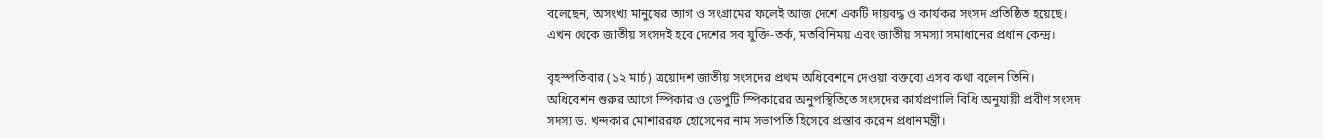বলেছেন, অসংখ্য মানুষের ত্যাগ ও সংগ্রামের ফলেই আজ দেশে একটি দায়বদ্ধ ও কার্যকর সংসদ প্রতিষ্ঠিত হয়েছে। এখন থেকে জাতীয় সংসদই হবে দেশের সব যুক্তি-তর্ক, মতবিনিময় এবং জাতীয় সমস্যা সমাধানের প্রধান কেন্দ্র।

বৃহস্পতিবার (১২ মার্চ) ত্রয়োদশ জাতীয় সংসদের প্রথম অধিবেশনে দেওয়া বক্তব্যে এসব কথা বলেন তিনি। অধিবেশন শুরুর আগে স্পিকার ও ডেপুটি স্পিকারের অনুপস্থিতিতে সংসদের কার্যপ্রণালি বিধি অনুযায়ী প্রবীণ সংসদ সদস্য ড. খন্দকার মোশাররফ হোসেনের নাম সভাপতি হিসেবে প্রস্তাব করেন প্রধানমন্ত্রী।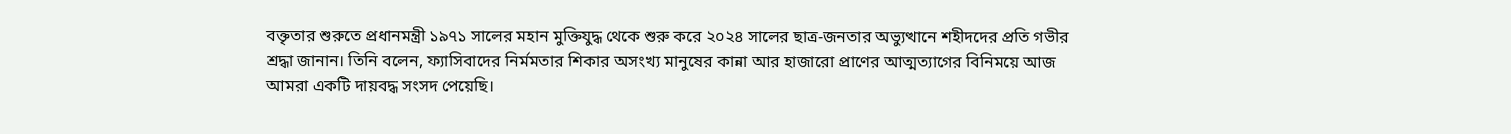বক্তৃতার শুরুতে প্রধানমন্ত্রী ১৯৭১ সালের মহান মুক্তিযুদ্ধ থেকে শুরু করে ২০২৪ সালের ছাত্র-জনতার অভ্যুত্থানে শহীদদের প্রতি গভীর শ্রদ্ধা জানান। তিনি বলেন, ফ্যাসিবাদের নির্মমতার শিকার অসংখ্য মানুষের কান্না আর হাজারো প্রাণের আত্মত্যাগের বিনিময়ে আজ আমরা একটি দায়বদ্ধ সংসদ পেয়েছি।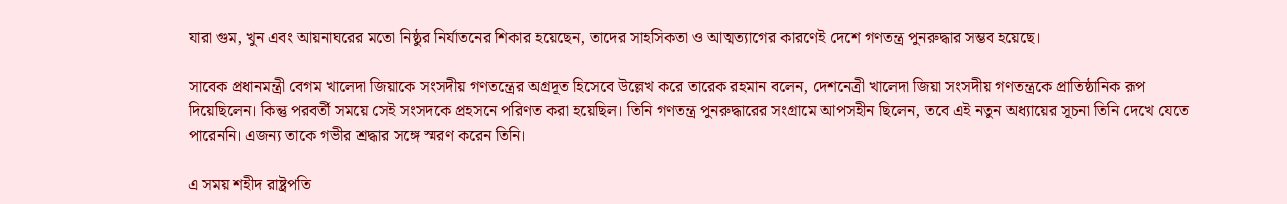যারা গুম, খুন এবং আয়নাঘরের মতো নিষ্ঠুর নির্যাতনের শিকার হয়েছেন, তাদের সাহসিকতা ও আত্মত্যাগের কারণেই দেশে গণতন্ত্র পুনরুদ্ধার সম্ভব হয়েছে।

সাবেক প্রধানমন্ত্রী বেগম খালেদা জিয়াকে সংসদীয় গণতন্ত্রের অগ্রদূত হিসেবে উল্লেখ করে তারেক রহমান বলেন, দেশনেত্রী খালেদা জিয়া সংসদীয় গণতন্ত্রকে প্রাতিষ্ঠানিক রূপ দিয়েছিলেন। কিন্তু পরবর্তী সময়ে সেই সংসদকে প্রহসনে পরিণত করা হয়েছিল। তিনি গণতন্ত্র পুনরুদ্ধারের সংগ্রামে আপসহীন ছিলেন, তবে এই নতুন অধ্যায়ের সূচনা তিনি দেখে যেতে পারেননি। এজন্য তাকে গভীর শ্রদ্ধার সঙ্গে স্মরণ করেন তিনি।

এ সময় শহীদ রাষ্ট্রপতি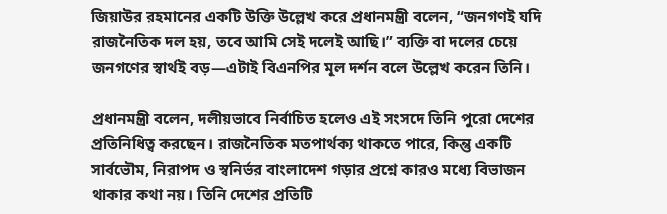জিয়াউর রহমানের একটি উক্তি উল্লেখ করে প্রধানমন্ত্রী বলেন, “জনগণই যদি রাজনৈতিক দল হয়, তবে আমি সেই দলেই আছি।” ব্যক্তি বা দলের চেয়ে জনগণের স্বার্থই বড়—এটাই বিএনপির মূল দর্শন বলে উল্লেখ করেন তিনি।

প্রধানমন্ত্রী বলেন, দলীয়ভাবে নির্বাচিত হলেও এই সংসদে তিনি পুরো দেশের প্রতিনিধিত্ব করছেন। রাজনৈতিক মতপার্থক্য থাকতে পারে, কিন্তু একটি সার্বভৌম, নিরাপদ ও স্বনির্ভর বাংলাদেশ গড়ার প্রশ্নে কারও মধ্যে বিভাজন থাকার কথা নয়। তিনি দেশের প্রতিটি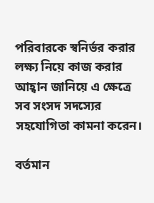পরিবারকে স্বনির্ভর করার লক্ষ্য নিয়ে কাজ করার আহ্বান জানিয়ে এ ক্ষেত্রে সব সংসদ সদস্যের সহযোগিতা কামনা করেন।

বর্তমান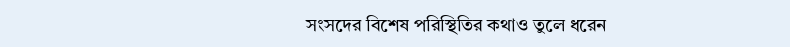সংসদের বিশেষ পরিস্থিতির কথাও তুলে ধরেন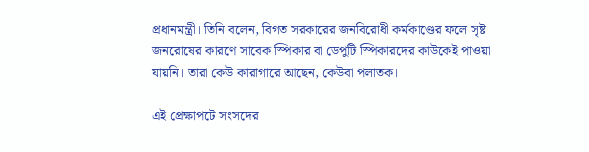প্রধানমন্ত্রী। তিনি বলেন, বিগত সরকারের জনবিরোধী কর্মকাণ্ডের ফলে সৃষ্ট জনরোষের কারণে সাবেক স্পিকার বা ডেপুটি স্পিকারদের কাউকেই পাওয়া যায়নি। তারা কেউ কারাগারে আছেন, কেউবা পলাতক।

এই প্রেক্ষাপটে সংসদের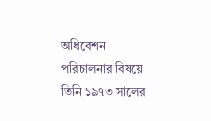অধিবেশন পরিচালনার বিষয়ে তিনি ১৯৭৩ সালের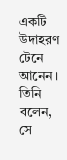একটি উদাহরণ টেনে আনেন। তিনি বলেন, সে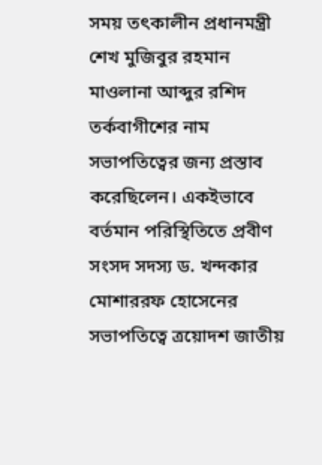সময় তৎকালীন প্রধানমন্ত্রী শেখ মুজিবুর রহমান মাওলানা আব্দুর রশিদ তর্কবাগীশের নাম সভাপতিত্বের জন্য প্রস্তাব করেছিলেন। একইভাবে বর্তমান পরিস্থিতিতে প্রবীণ সংসদ সদস্য ড. খন্দকার মোশাররফ হোসেনের সভাপতিত্বে ত্রয়োদশ জাতীয়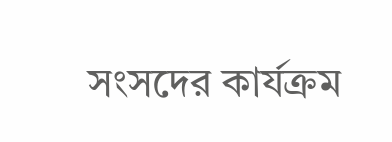সংসদের কার্যক্রম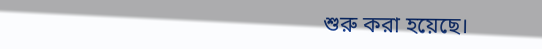শুরু করা হয়েছে।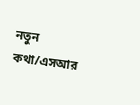নতুন কথা/এসআর